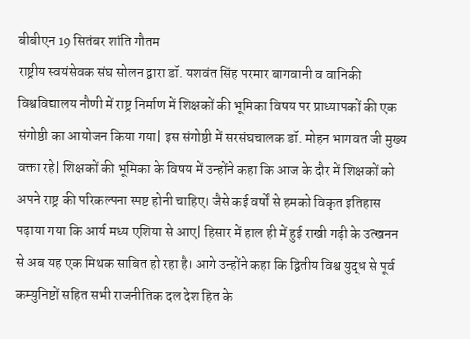बीबीएन 19 सितंबर शांति गौतम
राष्ट्रीय स्वयंसेवक संघ सोलन द्वारा डॉ. यशवंत सिंह परमार बागवानी व वानिकी विश्वविद्यालय नौणी में राष्ट्र निर्माण में शिक्षकों की भूमिका विषय पर प्राध्यापकों की एक संगोष्ठी का आयोजन किया गया| इस संगोष्ठी में सरसंघचालक डॉ. मोहन भागवत जी मुख्य वक्ता रहे| शिक्षकों की भूमिका के विषय में उन्होंने कहा कि आज के दौर में शिक्षकों को अपने राष्ट्र की परिकल्पना स्पष्ट होनी चाहिए। जैसे कई वर्षों से हमको विकृत इतिहास पढ़ाया गया कि आर्य मध्य एशिया से आए| हिसार में हाल ही में हुई राखी गढ़ी के उत्खनन से अब यह एक मिथक साबित हो रहा है। आगे उन्होंने कहा कि द्वितीय विश्व युद्ध से पूर्व कम्युनिष्टों सहित सभी राजनीतिक दल देश हित के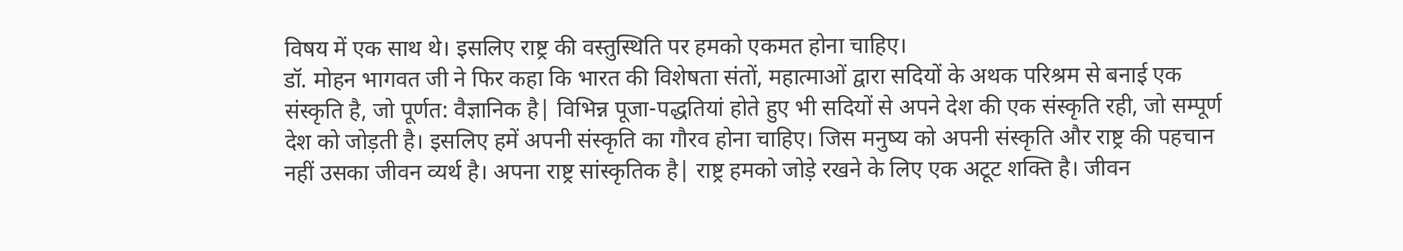विषय में एक साथ थे। इसलिए राष्ट्र की वस्तुस्थिति पर हमको एकमत होना चाहिए।
डॉ. मोहन भागवत जी ने फिर कहा कि भारत की विशेषता संतों, महात्माओं द्वारा सदियों के अथक परिश्रम से बनाई एक संस्कृति है, जो पूर्णत: वैज्ञानिक है| विभिन्न पूजा-पद्धतियां होते हुए भी सदियों से अपने देश की एक संस्कृति रही, जो सम्पूर्ण देश को जोड़ती है। इसलिए हमें अपनी संस्कृति का गौरव होना चाहिए। जिस मनुष्य को अपनी संस्कृति और राष्ट्र की पहचान नहीं उसका जीवन व्यर्थ है। अपना राष्ट्र सांस्कृतिक है| राष्ट्र हमको जोड़े रखने के लिए एक अटूट शक्ति है। जीवन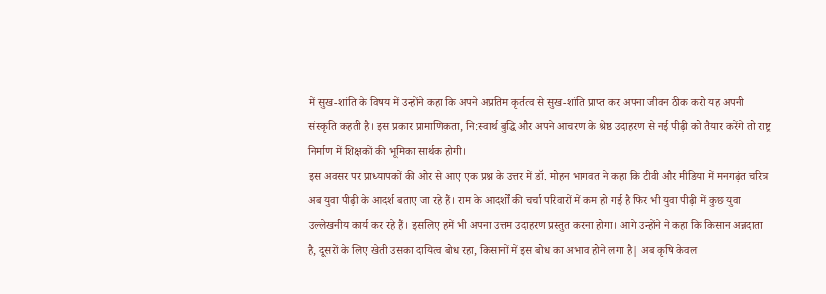में सुख-शांति के विषय में उन्होंने कहा कि अपने अप्रतिम कृर्तत्व से सुख-शांति प्राप्त कर अपना जीवन ठीक करो यह अपनी संस्कृति कहती है। इस प्रकार प्रामाणिकता, नि:स्वार्थ बुद्धि और अपने आचरण के श्रेष्ठ उदाहरण से नई पीढ़ी को तैयार करेंगे तो राष्ट्र निर्माण में शिक्षकों की भूमिका सार्थक होगी।
इस अवसर पर प्राध्यापकों की ओर से आए एक प्रश्न के उत्तर में डॉ. मोहन भागवत ने कहा कि टीवी और मीडिया में मनगढ़ंत चरित्र अब युवा पीढ़ी के आदर्श बताए जा रहे हैं। राम के आदर्शों की चर्चा परिवारों में कम हो गई है फिर भी युवा पीढ़ी में कुछ युवा उल्लेखनीय कार्य कर रहे हैं। इसलिए हमें भी अपना उत्तम उदाहरण प्रस्तुत करना होगा। आगे उन्होंने ने कहा कि किसान अन्नदाता है, दूसरों के लिए खेती उसका दायित्व बोध रहा, किसानों में इस बोध का अभाव होने लगा है| अब कृषि केवल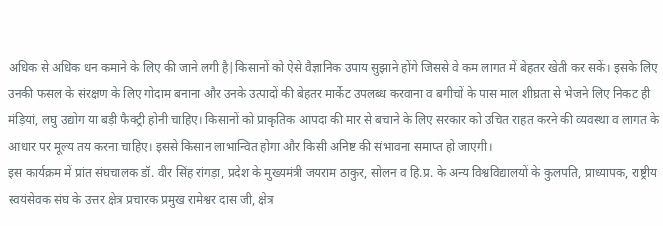अधिक से अधिक धन कमाने के लिए की जाने लगी है|किसानों को ऐसे वैज्ञानिक उपाय सुझाने होंगे जिससे वे कम लागत में बेहतर खेती कर सकें। इसके लिए उनकी फसल के संरक्षण के लिए गोदाम बनाना और उनके उत्पादों की बेहतर मार्केट उपलब्ध करवाना व बगीचों के पास माल शीघ्रता से भेजने लिए निकट ही मंड़ियां, लघु उद्योग या बड़ी फैक्ट्री होनी चाहिए। किसानों को प्राकृतिक आपदा की मार से बचाने के लिए सरकार को उचित राहत करने की व्यवस्था व लागत के आधार पर मूल्य तय करना चाहिए। इससे किसान लाभान्वित होगा और किसी अनिष्ट की संभावना समाप्त हो जाएगी।
इस कार्यक्रम में प्रांत संघचालक डॉ. वीर सिंह रांगड़ा, प्रदेश के मुख्यमंत्री जयराम ठाकुर, सोलन व हि.प्र. के अन्य विश्वविद्यालयों के कुलपति, प्राध्यापक, राष्ट्रीय स्वयंसेवक संघ के उत्तर क्षेत्र प्रचारक प्रमुख रामेश्वर दास जी, क्षेत्र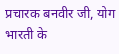प्रचारक बनवीर जी, योग भारती के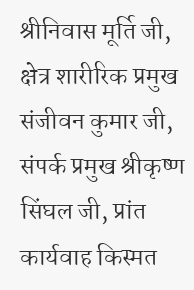श्रीनिवास मूर्ति जी, क्षेत्र शारीरिक प्रमुख संजीवन कुमार जी, संपर्क प्रमुख श्रीकृष्ण सिंघल जी, प्रांत कार्यवाह किस्मत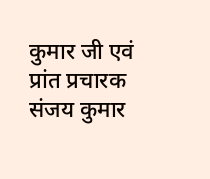कुमार जी एवं प्रांत प्रचारक संजय कुमार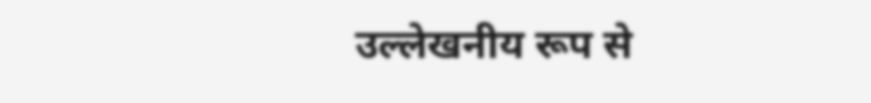उल्लेखनीय रूप से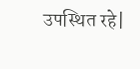उपस्थित रहे|